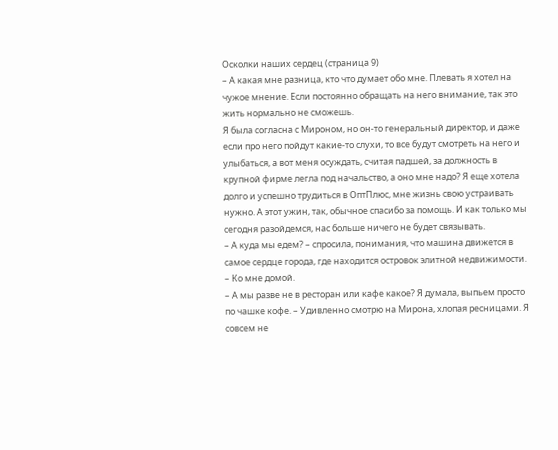Осколки наших сердец (страница 9)
– А какая мне разница, кто что думает обо мне. Плевать я хотел на чужое мнение. Если постоянно обращать на него внимание, так это жить нормально не сможешь.
Я была согласна с Мироном, но он-то генеральный директор, и даже если про него пойдут какие-то слухи, то все будут смотреть на него и улыбаться, а вот меня осуждать, считая падшей, за должность в крупной фирме легла под начальство, а оно мне надо? Я еще хотела долго и успешно трудиться в ОптПлюс, мне жизнь свою устраивать нужно. А этот ужин, так, обычное спасибо за помощь. И как только мы сегодня разойдемся, нас больше ничего не будет связывать.
– А куда мы едем? – спросила, понимания, что машина движется в самое сердце города, где находится островок элитной недвижимости.
– Ко мне домой.
– А мы разве не в ресторан или кафе какое? Я думала, выпьем просто по чашке кофе. – Удивленно смотрю на Мирона, хлопая ресницами. Я совсем не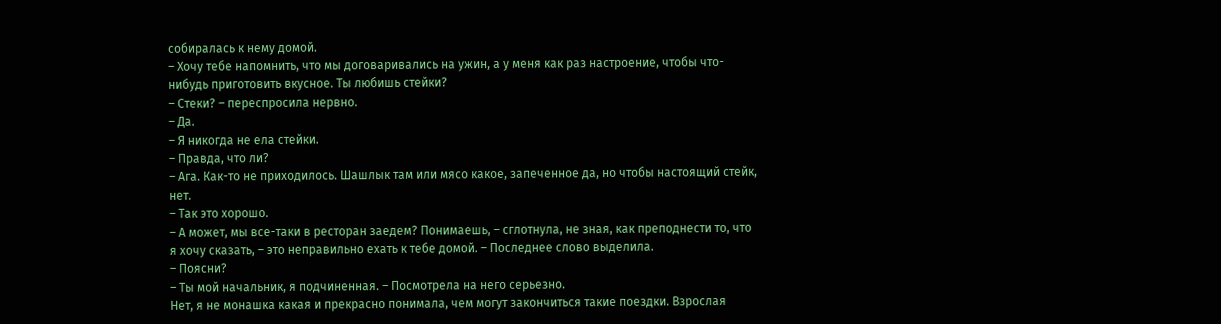собиралась к нему домой.
– Хочу тебе напомнить, что мы договаривались на ужин, а у меня как раз настроение, чтобы что-нибудь приготовить вкусное. Ты любишь стейки?
– Стеки? – переспросила нервно.
– Да.
– Я никогда не ела стейки.
– Правда, что ли?
– Ага. Как-то не приходилось. Шашлык там или мясо какое, запеченное да, но чтобы настоящий стейк, нет.
– Так это хорошо.
– А может, мы все-таки в ресторан заедем? Понимаешь, – сглотнула, не зная, как преподнести то, что я хочу сказать, – это неправильно ехать к тебе домой. – Последнее слово выделила.
– Поясни?
– Ты мой начальник, я подчиненная. – Посмотрела на него серьезно.
Нет, я не монашка какая и прекрасно понимала, чем могут закончиться такие поездки. Взрослая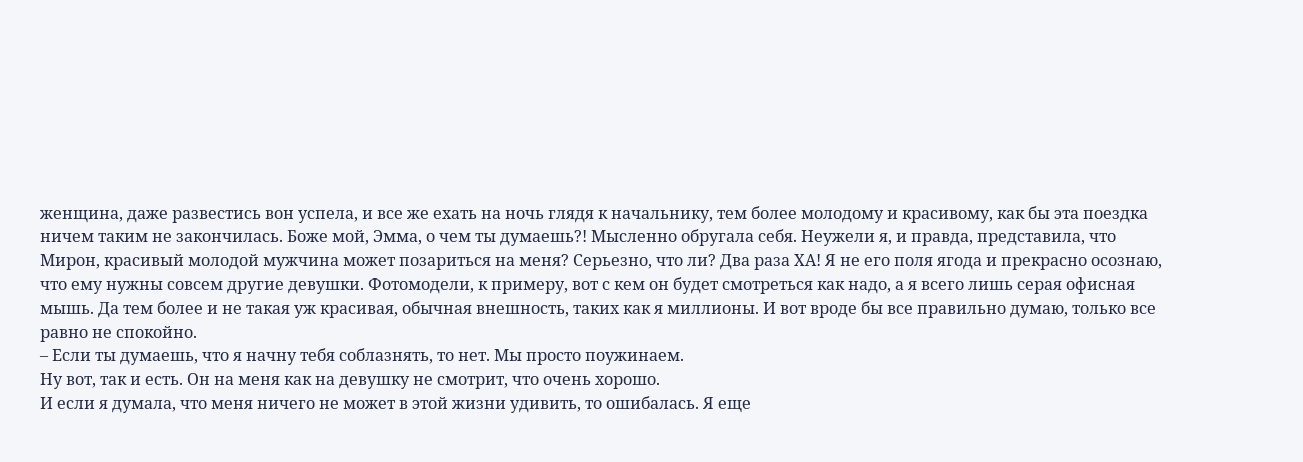женщина, даже развестись вон успела, и все же ехать на ночь глядя к начальнику, тем более молодому и красивому, как бы эта поездка ничем таким не закончилась. Боже мой, Эмма, о чем ты думаешь?! Мысленно обругала себя. Неужели я, и правда, представила, что Мирон, красивый молодой мужчина может позариться на меня? Серьезно, что ли? Два раза ХА! Я не его поля ягода и прекрасно осознаю, что ему нужны совсем другие девушки. Фотомодели, к примеру, вот с кем он будет смотреться как надо, а я всего лишь серая офисная мышь. Да тем более и не такая уж красивая, обычная внешность, таких как я миллионы. И вот вроде бы все правильно думаю, только все равно не спокойно.
– Если ты думаешь, что я начну тебя соблазнять, то нет. Мы просто поужинаем.
Ну вот, так и есть. Он на меня как на девушку не смотрит, что очень хорошо.
И если я думала, что меня ничего не может в этой жизни удивить, то ошибалась. Я еще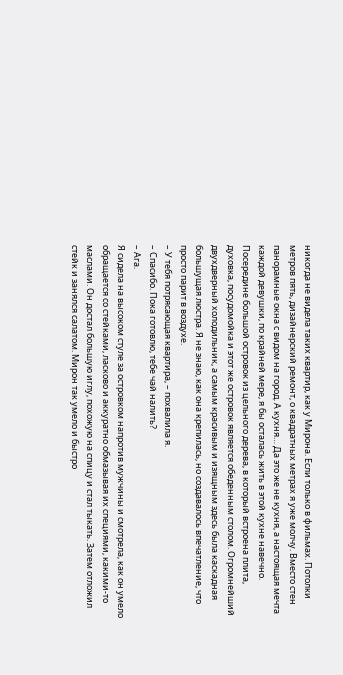никогда не видела таких квартир, как у Мирона. Если только в фильмах. Потолки метров пять, дизайнерский ремонт, о квадратных метрах я уже молчу. Вместо стен панорамные окна с видом на город. А кухня… Да это же не кухня, а настоящая мечта каждой девушки, по крайней мере, я бы осталась жить в этой кухне навечно. Посередине большой островок из цельного дерева, в который встроена плита, духовка, посудомойка и этот же островок является обеденным столом. Огромнейший двухдверный холодильник, а самым красивым и изящным здесь была каскадная большущая люстра. Я не знаю, как она крепилась, но создавалось впечатление, что просто парит в воздухе.
– У тебя потрясающая квартира, – похвалила я.
– Спасибо. Пока готовлю, тебе чай налить?
– Ага.
Я сидела на высоком стуле за островком напротив мужчины и смотрела, как он умело обращается со стейками, ласково и аккуратно обмазывая их специями, какими-то маслами. Он достал большую иглу, похожую на спицу и стал тыкать. Затем отложил стейк и занялся салатом. Мирон так умело и быстро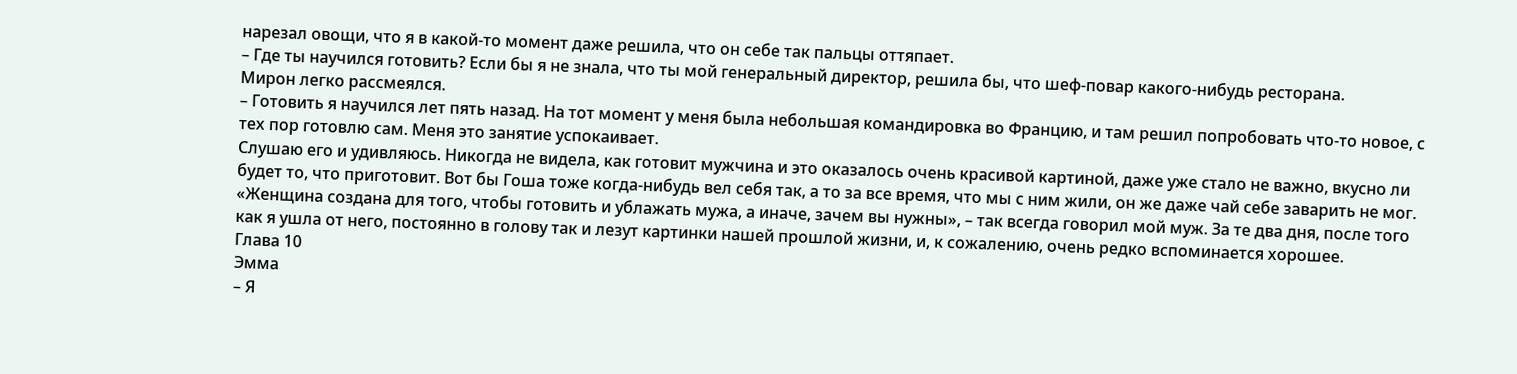нарезал овощи, что я в какой-то момент даже решила, что он себе так пальцы оттяпает.
– Где ты научился готовить? Если бы я не знала, что ты мой генеральный директор, решила бы, что шеф-повар какого-нибудь ресторана.
Мирон легко рассмеялся.
– Готовить я научился лет пять назад. На тот момент у меня была небольшая командировка во Францию, и там решил попробовать что-то новое, с тех пор готовлю сам. Меня это занятие успокаивает.
Слушаю его и удивляюсь. Никогда не видела, как готовит мужчина и это оказалось очень красивой картиной, даже уже стало не важно, вкусно ли будет то, что приготовит. Вот бы Гоша тоже когда-нибудь вел себя так, а то за все время, что мы с ним жили, он же даже чай себе заварить не мог. «Женщина создана для того, чтобы готовить и ублажать мужа, а иначе, зачем вы нужны», – так всегда говорил мой муж. За те два дня, после того как я ушла от него, постоянно в голову так и лезут картинки нашей прошлой жизни, и, к сожалению, очень редко вспоминается хорошее.
Глава 10
Эмма
– Я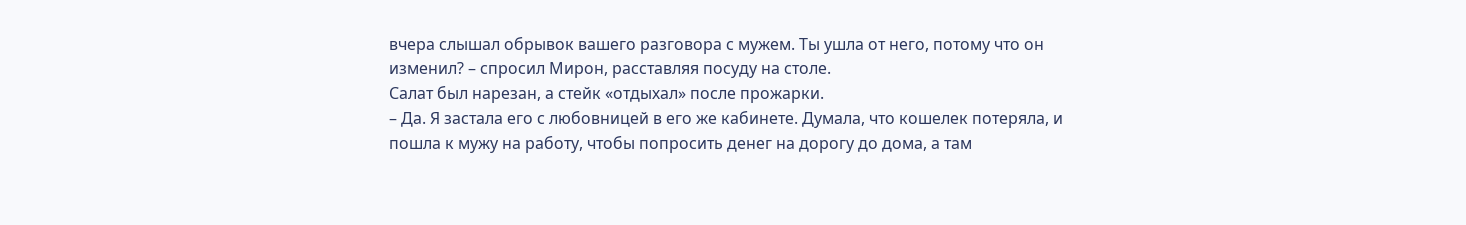вчера слышал обрывок вашего разговора с мужем. Ты ушла от него, потому что он изменил? – спросил Мирон, расставляя посуду на столе.
Салат был нарезан, а стейк «отдыхал» после прожарки.
– Да. Я застала его с любовницей в его же кабинете. Думала, что кошелек потеряла, и пошла к мужу на работу, чтобы попросить денег на дорогу до дома, а там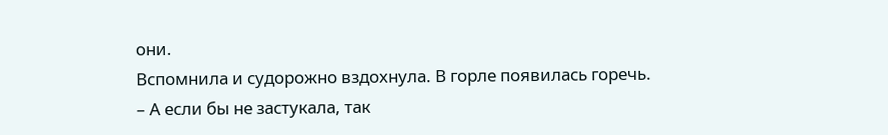они.
Вспомнила и судорожно вздохнула. В горле появилась горечь.
– А если бы не застукала, так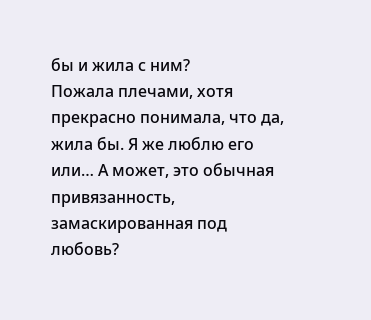бы и жила с ним?
Пожала плечами, хотя прекрасно понимала, что да, жила бы. Я же люблю его или… А может, это обычная привязанность, замаскированная под любовь?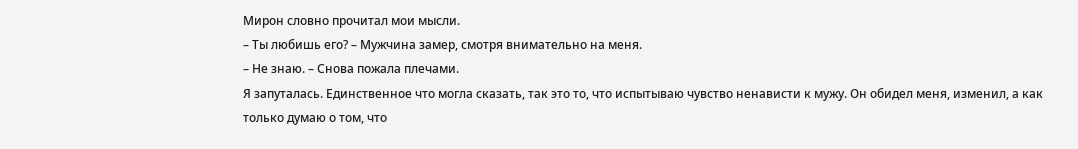Мирон словно прочитал мои мысли.
– Ты любишь его? – Мужчина замер, смотря внимательно на меня.
– Не знаю. – Снова пожала плечами.
Я запуталась. Единственное что могла сказать, так это то, что испытываю чувство ненависти к мужу. Он обидел меня, изменил, а как только думаю о том, что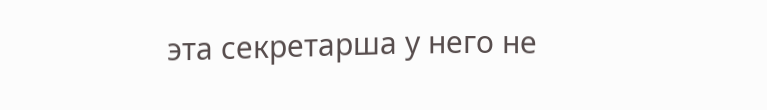эта секретарша у него не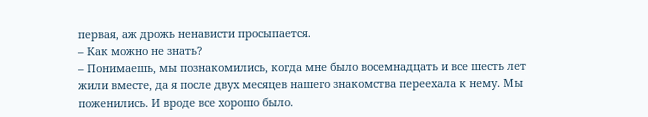первая, аж дрожь ненависти просыпается.
– Как можно не знать?
– Понимаешь, мы познакомились, когда мне было восемнадцать и все шесть лет жили вместе, да я после двух месяцев нашего знакомства переехала к нему. Мы поженились. И вроде все хорошо было.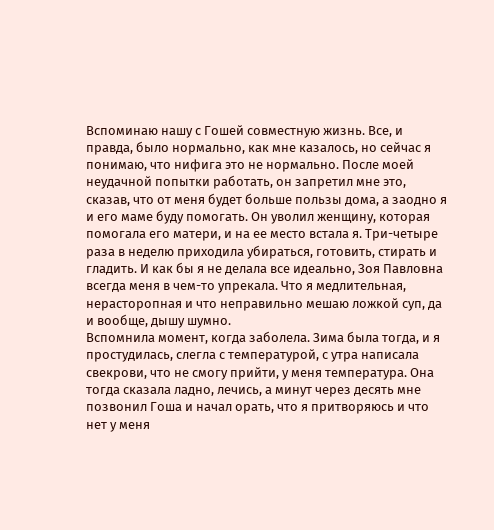Вспоминаю нашу с Гошей совместную жизнь. Все, и правда, было нормально, как мне казалось, но сейчас я понимаю, что нифига это не нормально. После моей неудачной попытки работать, он запретил мне это, сказав, что от меня будет больше пользы дома, а заодно я и его маме буду помогать. Он уволил женщину, которая помогала его матери, и на ее место встала я. Три-четыре раза в неделю приходила убираться, готовить, стирать и гладить. И как бы я не делала все идеально, Зоя Павловна всегда меня в чем-то упрекала. Что я медлительная, нерасторопная и что неправильно мешаю ложкой суп, да и вообще, дышу шумно.
Вспомнила момент, когда заболела. Зима была тогда, и я простудилась, слегла с температурой, с утра написала свекрови, что не смогу прийти, у меня температура. Она тогда сказала ладно, лечись, а минут через десять мне позвонил Гоша и начал орать, что я притворяюсь и что нет у меня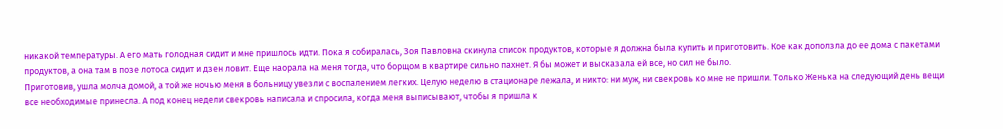никакой температуры. А его мать голодная сидит и мне пришлось идти. Пока я собиралась, Зоя Павловна скинула список продуктов, которые я должна была купить и приготовить. Кое как доползла до ее дома с пакетами продуктов, а она там в позе лотоса сидит и дзен ловит. Еще наорала на меня тогда, что борщом в квартире сильно пахнет. Я бы может и высказала ей все, но сил не было.
Приготовив, ушла молча домой, а той же ночью меня в больницу увезли с воспалением легких. Целую неделю в стационаре лежала, и никто: ни муж, ни свекровь ко мне не пришли. Только Женька на следующий день вещи все необходимые принесла. А под конец недели свекровь написала и спросила, когда меня выписывают, чтобы я пришла к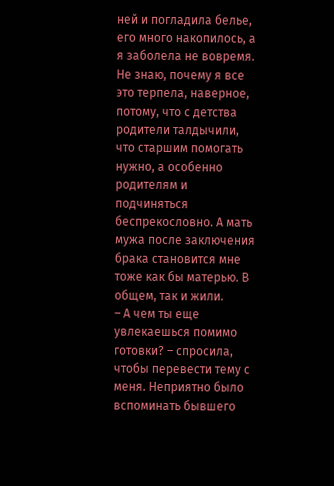ней и погладила белье, его много накопилось, а я заболела не вовремя.
Не знаю, почему я все это терпела, наверное, потому, что с детства родители талдычили, что старшим помогать нужно, а особенно родителям и подчиняться беспрекословно. А мать мужа после заключения брака становится мне тоже как бы матерью. В общем, так и жили.
– А чем ты еще увлекаешься помимо готовки? – спросила, чтобы перевести тему с меня. Неприятно было вспоминать бывшего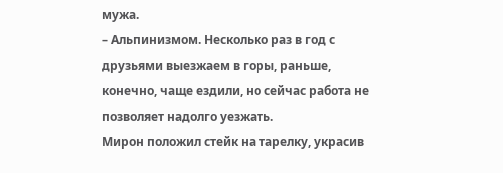мужа.
– Альпинизмом. Несколько раз в год с друзьями выезжаем в горы, раньше, конечно, чаще ездили, но сейчас работа не позволяет надолго уезжать.
Мирон положил стейк на тарелку, украсив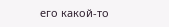его какой-то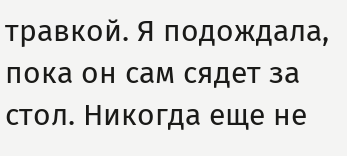травкой. Я подождала, пока он сам сядет за стол. Никогда еще не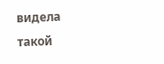видела такой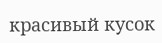красивый кусок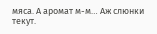мяса. А аромат м-м… Аж слюнки текут.